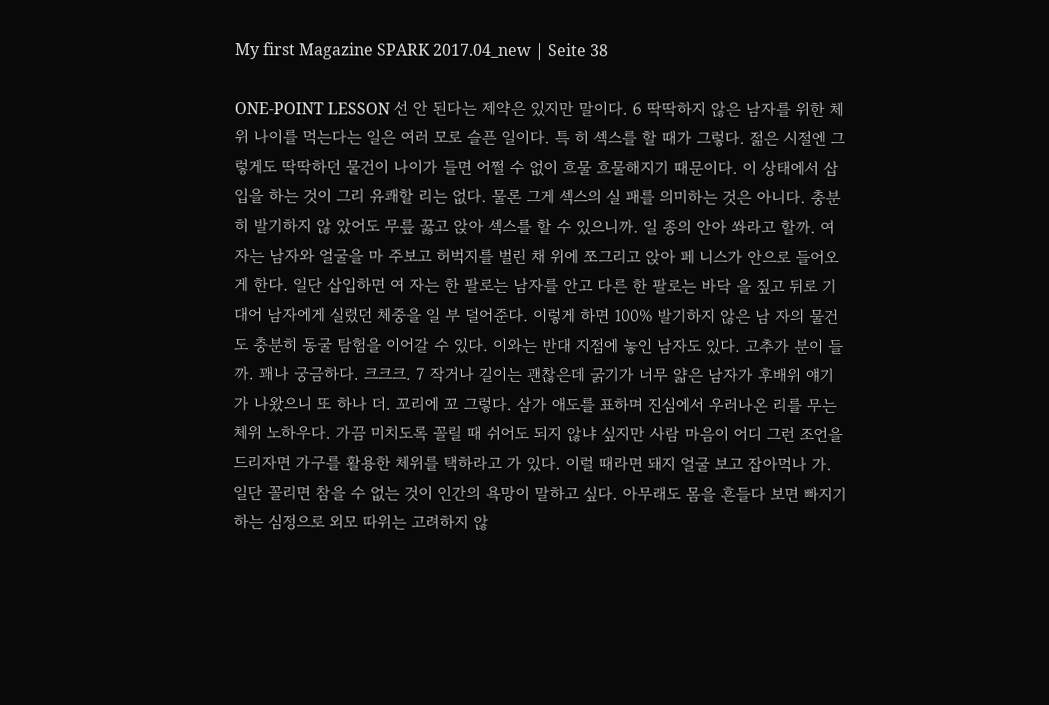My first Magazine SPARK 2017.04_new | Seite 38

ONE-POINT LESSON 선 안 된다는 제약은 있지만 말이다. 6 딱딱하지 않은 남자를 위한 체위 나이를 먹는다는 일은 여러 모로 슬픈 일이다. 특 히 섹스를 할 때가 그렇다. 젊은 시절엔 그렇게도 딱딱하던 물건이 나이가 들면 어쩔 수 없이 흐물 흐물해지기 때문이다. 이 상태에서 삽입을 하는 것이 그리 유쾌할 리는 없다. 물론 그게 섹스의 실 패를 의미하는 것은 아니다. 충분히 발기하지 않 았어도 무릎 꿇고 앉아 섹스를 할 수 있으니까. 일 종의 안아 쏴라고 할까. 여자는 남자와 얼굴을 마 주보고 허벅지를 벌린 채 위에 쪼그리고 앉아 페 니스가 안으로 들어오게 한다. 일단 삽입하면 여 자는 한 팔로는 남자를 안고 다른 한 팔로는 바닥 을 짚고 뒤로 기대어 남자에게 실렸던 체중을 일 부 덜어준다. 이렇게 하면 100% 발기하지 않은 남 자의 물건도 충분히 동굴 탐험을 이어갈 수 있다. 이와는 반대 지점에 놓인 남자도 있다. 고추가 분이 들까. 꽤나 궁금하다. 크크크. 7 작거나 길이는 괜찮은데 굵기가 너무 얇은 남자가 후배위 얘기가 나왔으니 또 하나 더. 꼬리에 꼬 그렇다. 삼가 애도를 표하며 진심에서 우러나온 리를 무는 체위 노하우다. 가끔 미치도록 꼴릴 때 쉬어도 되지 않냐 싶지만 사람 마음이 어디 그런 조언을 드리자면 가구를 활용한 체위를 택하라고 가 있다. 이럴 때라면 돼지 얼굴 보고 잡아먹나 가. 일단 꼴리면 참을 수 없는 것이 인간의 욕망이 말하고 싶다. 아무래도 몸을 흔들다 보면 빠지기 하는 심정으로 외모 따위는 고려하지 않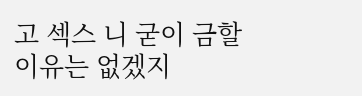고 섹스 니 굳이 금할 이유는 없겠지